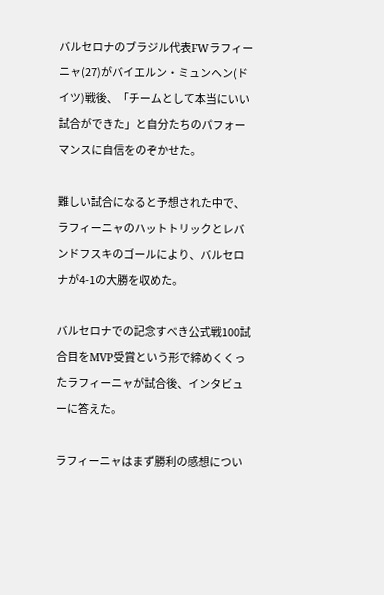バルセロナのブラジル代表FWラフィーニャ(27)がバイエルン・ミュンヘン(ドイツ)戦後、「チームとして本当にいい試合ができた」と自分たちのパフォーマンスに自信をのぞかせた。

難しい試合になると予想された中で、ラフィーニャのハットトリックとレバンドフスキのゴールにより、バルセロナが4-1の大勝を収めた。

バルセロナでの記念すべき公式戦100試合目をMVP受賞という形で締めくくったラフィーニャが試合後、インタビューに答えた。

ラフィーニャはまず勝利の感想につい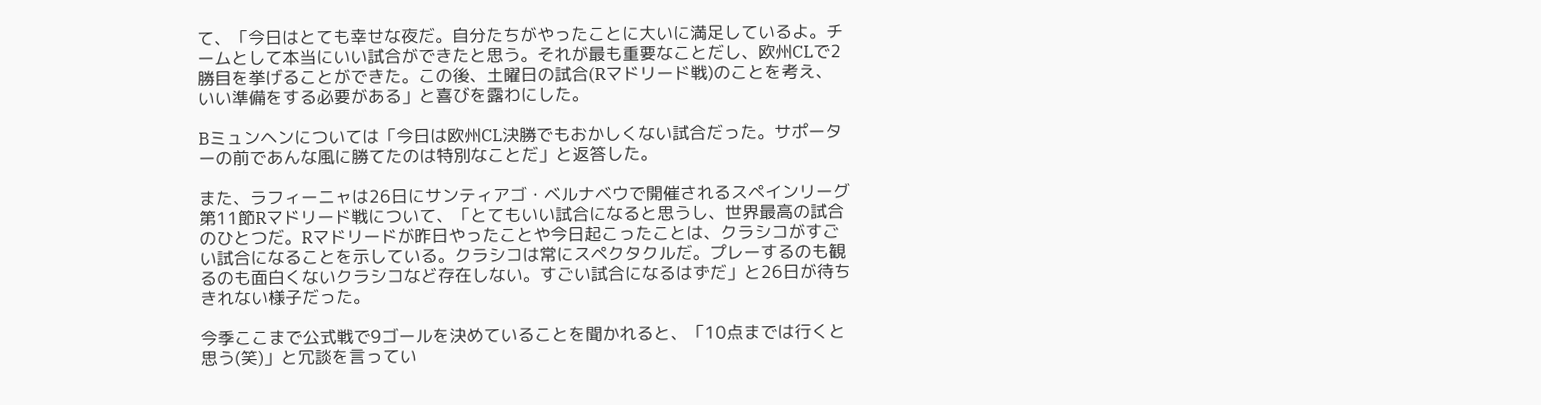て、「今日はとても幸せな夜だ。自分たちがやったことに大いに満足しているよ。チームとして本当にいい試合ができたと思う。それが最も重要なことだし、欧州CLで2勝目を挙げることができた。この後、土曜日の試合(Rマドリード戦)のことを考え、いい準備をする必要がある」と喜びを露わにした。

Bミュンヘンについては「今日は欧州CL決勝でもおかしくない試合だった。サポーターの前であんな風に勝てたのは特別なことだ」と返答した。

また、ラフィーニャは26日にサンティアゴ・ベルナベウで開催されるスペインリーグ第11節Rマドリード戦について、「とてもいい試合になると思うし、世界最高の試合のひとつだ。Rマドリードが昨日やったことや今日起こったことは、クラシコがすごい試合になることを示している。クラシコは常にスペクタクルだ。プレーするのも観るのも面白くないクラシコなど存在しない。すごい試合になるはずだ」と26日が待ちきれない様子だった。

今季ここまで公式戦で9ゴールを決めていることを聞かれると、「10点までは行くと思う(笑)」と冗談を言ってい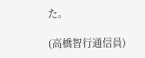た。

(高橋智行通信員)